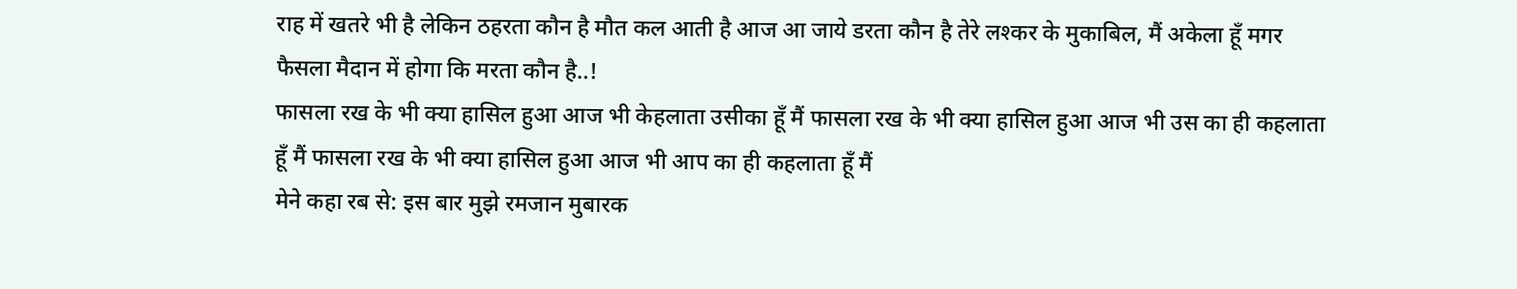राह में खतरे भी है लेकिन ठहरता कौन है मौत कल आती है आज आ जाये डरता कौन है तेरे लश्कर के मुकाबिल, मैं अकेला हूँ मगर फैसला मैदान में होगा कि मरता कौन है..!
फासला रख के भी क्या हासिल हुआ आज भी केहलाता उसीका हूँ मैं फासला रख के भी क्या हासिल हुआ आज भी उस का ही कहलाता हूँ मैं फासला रख के भी क्या हासिल हुआ आज भी आप का ही कहलाता हूँ मैं
मेने कहा रब से: इस बार मुझे रमजान मुबारक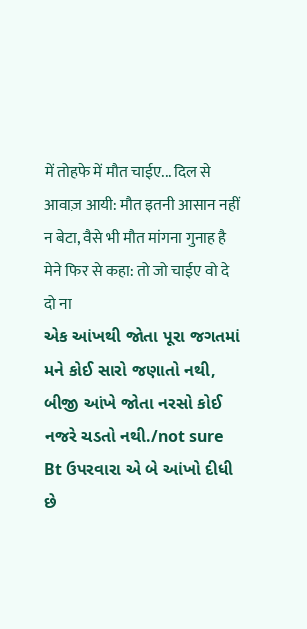में तोहफे में मौत चाईए... दिल से आवाज़ आयी: मौत इतनी आसान नहीं न बेटा, वैसे भी मौत मांगना गुनाह है मेने फिर से कहा: तो जो चाईए वो दे दो ना
એક આંખથી જોતા પૂરા જગતમાં મને કોઈ સારો જણાતો નથી, બીજી આંખે જોતા નરસો કોઈ નજરે ચડતો નથી./not sure Bt ઉપરવારા એ બે આંખો દીધી છે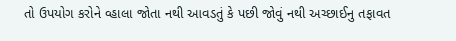તો ઉપયોગ કરોને વ્હાલા જોતા નથી આવડતું કે પછી જોવું નથી અચ્છાઈનુ તફાવત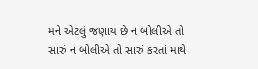મને એટલું જણાય છે ન બોલીએ તો સારું ન બોલીએ તો સારું કરતાં માથે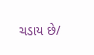ચડાય છે/